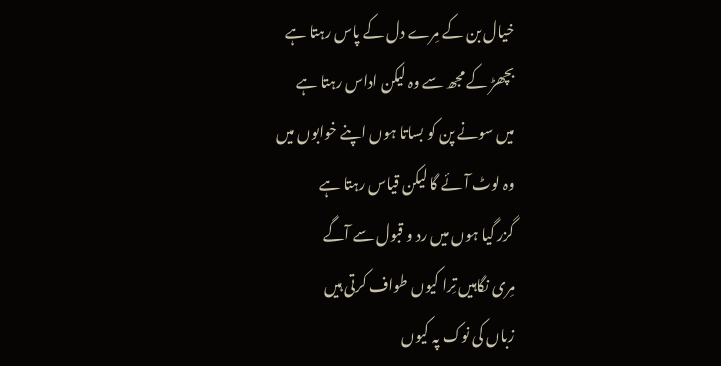خیال بن کے مِرے دل کے پاس رہتا ہے
بچھڑ کے مجھ سے وہ لیکن اداس رہتا ہے
میں سونے پن کو بساتا ہوں اپنے خوابوں میں
وہ لوٹ آئے گا لیکن قیاس رہتا ہے
گزر گیا ہوں میں رد و قبول سے آگے
مِری نگاہیں تِرا کیوں طواف کرتی ہیں
زباں کی نوک پہ کیوں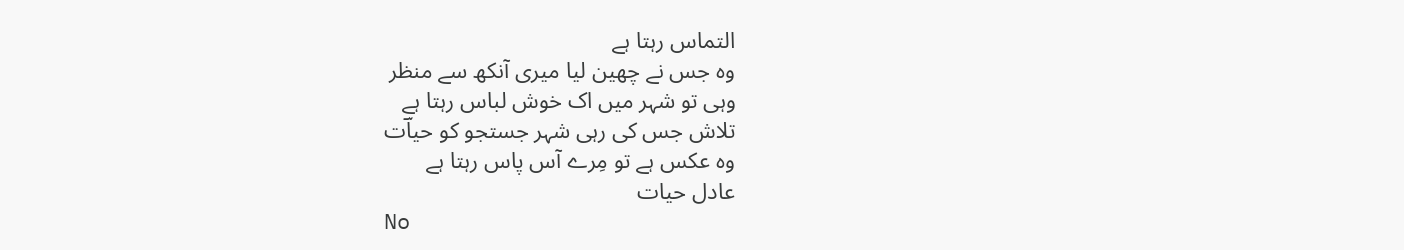التماس رہتا ہے
وہ جس نے چھین لیا میری آنکھ سے منظر
وہی تو شہر میں اک خوش لباس رہتا ہے
تلاش جس کی رہی شہر جستجو کو حیاؔت
وہ عکس ہے تو مِرے آس پاس رہتا ہے
عادل حیات
No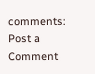comments:
Post a Comment